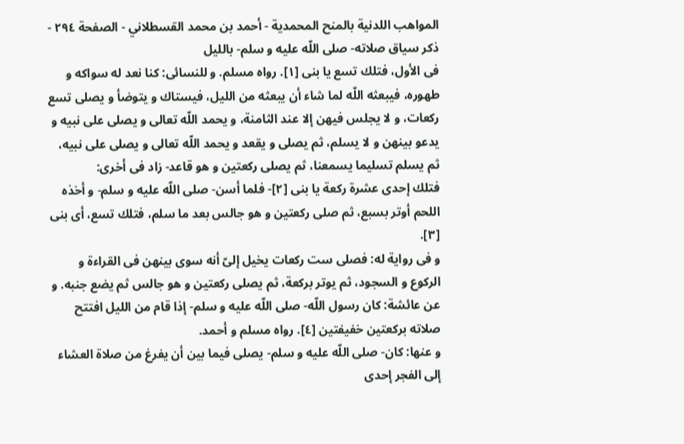المواهب اللدنية بالمنح المحمدية - أحمد بن محمد القسطلاني - الصفحة ٢٩٤ - ذكر سياق صلاته- صلى اللّه عليه و سلم- بالليل
فى الأول، فتلك تسع يا بنى [١]. رواه مسلم. و للنسائى: كنا نعد له سواكه و طهوره، فيبعثه اللّه لما شاء أن يبعثه من الليل، فيستاك و يتوضأ و يصلى تسع ركعات، و لا يجلس فيهن إلا عند الثامنة، و يحمد اللّه تعالى و يصلى على نبيه و يدعو بينهن و لا يسلم، ثم يصلى و يقعد و يحمد اللّه تعالى و يصلى على نبيه، ثم يسلم تسليما يسمعنا، ثم يصلى ركعتين و هو قاعد- زاد فى أخرى:
فتلك إحدى عشرة ركعة يا بنى [٢]- فلما أسن- صلى اللّه عليه و سلم- و أخذه اللحم أوتر بسبع، ثم صلى ركعتين و هو جالس بعد ما سلم، فتلك تسع، أى بنى [٣].
و فى رواية له: فصلى ست ركعات يخيل إلىّ أنه سوى بينهن فى القراءة و الركوع و السجود، ثم يوتر بركعة، ثم يصلى ركعتين و هو جالس ثم يضع جنبه. و عن عائشة: كان رسول اللّه- صلى اللّه عليه و سلم- إذا قام من الليل افتتح صلاته بركعتين خفيفتين [٤]. رواه مسلم و أحمد.
و عنها: كان- صلى اللّه عليه و سلم- يصلى فيما بين أن يفرغ من صلاة العشاء إلى الفجر إحدى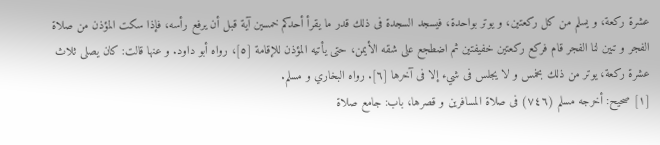عشرة ركعة، و يسلم من كل ركعتين، و يوتر بواحدة، فيسجد السجدة فى ذلك قدر ما يقرأ أحدكم خمسين آية قبل أن يرفع رأسه، فإذا سكت المؤذن من صلاة الفجر و تبين لنا الفجر قام فركع ركعتين خفيفتين ثم اضطجع على شقه الأيمن، حتى يأتيه المؤذن للإقامة [٥]، رواه أبو داود. و عنها قالت: كان يصلى ثلاث عشرة ركعة، يوتر من ذلك بخمس و لا يجلس فى شيء إلا فى آخرها [٦]. رواه البخاري و مسلم.
[١] صحيح: أخرجه مسلم (٧٤٦) فى صلاة المسافرين و قصرها، باب: جامع صلاة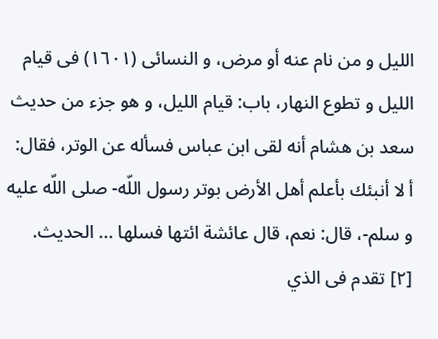الليل و من نام عنه أو مرض، و النسائى (١٦٠١) فى قيام الليل و تطوع النهار، باب: قيام الليل، و هو جزء من حديث سعد بن هشام أنه لقى ابن عباس فسأله عن الوتر، فقال:
أ لا أنبئك بأعلم أهل الأرض بوتر رسول اللّه- صلى اللّه عليه و سلم-، قال: نعم، قال عائشة ائتها فسلها ... الحديث.
[٢] تقدم فى الذي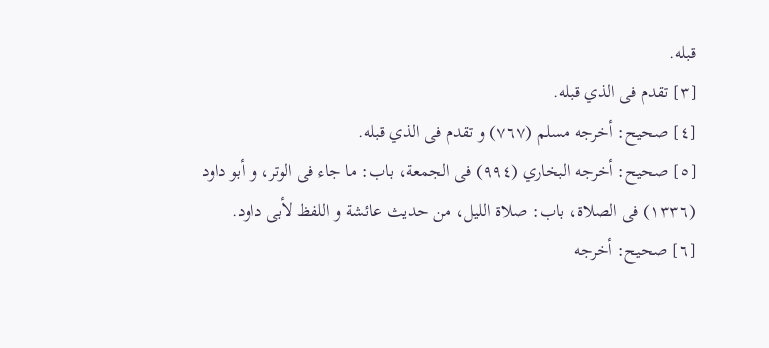قبله.
[٣] تقدم فى الذي قبله.
[٤] صحيح: أخرجه مسلم (٧٦٧) و تقدم فى الذي قبله.
[٥] صحيح: أخرجه البخاري (٩٩٤) فى الجمعة، باب: ما جاء فى الوتر، و أبو داود (١٣٣٦) فى الصلاة، باب: صلاة الليل، من حديث عائشة و اللفظ لأبى داود.
[٦] صحيح: أخرجه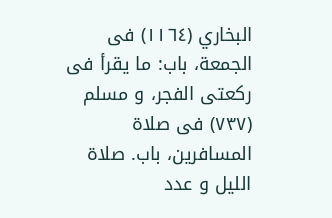البخاري (١١٦٤) فى الجمعة، باب: ما يقرأ فى ركعتى الفجر، و مسلم (٧٣٧) فى صلاة المسافرين، باب. صلاة الليل و عدد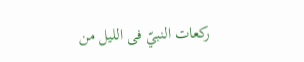ركعات النبيّ فى الليل من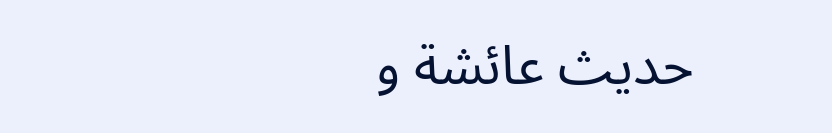حديث عائشة و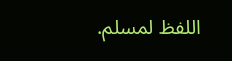اللفظ لمسلم.